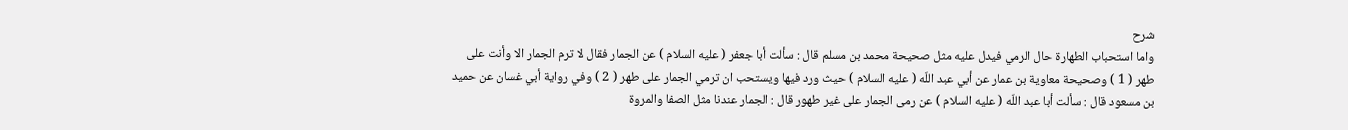شرح
واما استحباب الطهارة حال الرمي فيدل عليه مثل صحيحة محمد بن مسلم قال : سألت أبا جعفر ( عليه السلام ) عن الجمار فقال لا ترم الجمار الا وأنت على طهر ( 1 ) وصحيحة معاوية بن عمار عن أبي عبد اللّه ( عليه السلام ) حيث ورد فيها ويستحب ان ترمي الجمار على طهر ( 2 ) وفي رواية أبي غسان عن حميد بن مسعود قال : سألت أبا عبد اللّه ( عليه السلام ) عن رمى الجمار على غير طهور قال : الجمار عندنا مثل الصفا والمروة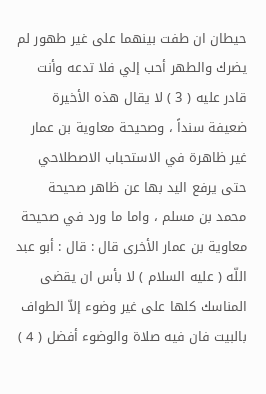حيطان ان طفت بينهما على غير طهور لم يضرك والطهر أحب إلي فلا تدعه وأنت قادر عليه ( 3 ) لا يقال هذه الأخيرة ضعيفة سنداً ، وصحيحة معاوية بن عمار غير ظاهرة في الاستحباب الاصطلاحي حتى يرفع اليد بها عن ظاهر صحيحة محمد بن مسلم ، واما ما ورد في صحيحة معاوية بن عمار الأخرى قال : قال : أبو عبد اللّه ( عليه السلام ) لا بأس ان يقضى المناسك كلها على غير وضوء إلاّ الطواف بالبيت فان فيه صلاة والوضوء أفضل ( 4 )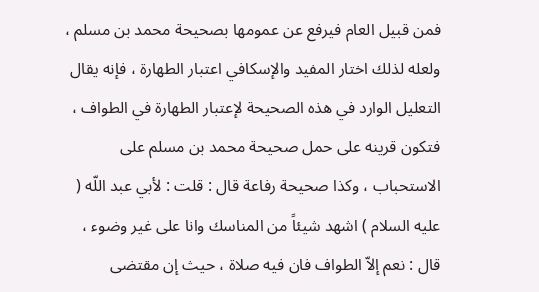فمن قبيل العام فيرفع عن عمومها بصحيحة محمد بن مسلم ، ولعله لذلك اختار المفيد والإسكافي اعتبار الطهارة ، فإنه يقال التعليل الوارد في هذه الصحيحة لإعتبار الطهارة في الطواف ، فتكون قرينه على حمل صحيحة محمد بن مسلم على الاستحباب ، وكذا صحيحة رفاعة قال : قلت : لأبي عبد اللّه ( عليه السلام ) اشهد شيئاً من المناسك وانا على غير وضوء ، قال : نعم إلاّ الطواف فان فيه صلاة ، حيث إن مقتضى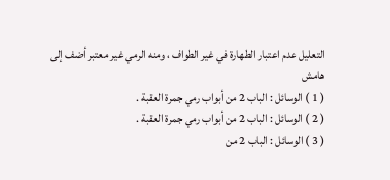التعليل عدم اعتبار الطهارة في غير الطواف ، ومنه الرمي غير معتبر أضف إلى
هامش
( 1 ) الوسائل : الباب 2 من أبواب رمي جمرة العقبة .
( 2 ) الوسائل : الباب 2 من أبواب رمي جمرة العقبة .
( 3 ) الوسائل : الباب 2 من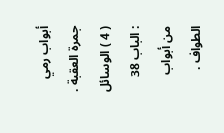أبواب رمي جمرة العقبة .
( 4 ) الوسائل : الباب 38 من أبواب الطواف .